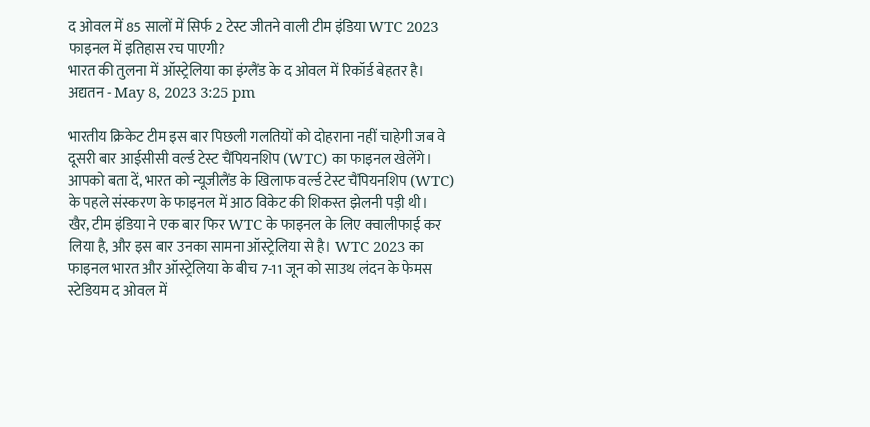द ओवल में 85 सालों में सिर्फ 2 टेस्ट जीतने वाली टीम इंडिया WTC 2023 फाइनल में इतिहास रच पाएगी?
भारत की तुलना में ऑस्ट्रेलिया का इंग्लैंड के द ओवल में रिकॉर्ड बेहतर है।
अद्यतन - May 8, 2023 3:25 pm

भारतीय क्रिकेट टीम इस बार पिछली गलतियों को दोहराना नहीं चाहेगी जब वे दूसरी बार आईसीसी वर्ल्ड टेस्ट चैंपियनशिप (WTC) का फाइनल खेलेंगे। आपको बता दें, भारत को न्यूजीलैंड के खिलाफ वर्ल्ड टेस्ट चैंपियनशिप (WTC) के पहले संस्करण के फाइनल में आठ विकेट की शिकस्त झेलनी पड़ी थी।
खैर, टीम इंडिया ने एक बार फिर WTC के फाइनल के लिए क्वालीफाई कर लिया है, और इस बार उनका सामना ऑस्ट्रेलिया से है। WTC 2023 का फाइनल भारत और ऑस्ट्रेलिया के बीच 7-11 जून को साउथ लंदन के फेमस स्टेडियम द ओवल में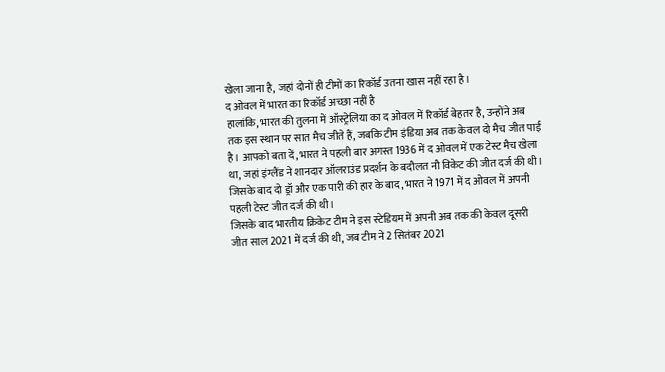खेला जाना है, जहां दोनों ही टीमों का रिकॉर्ड उतना खास नहीं रहा है।
द ओवल में भारत का रिकॉर्ड अच्छा नहीं है
हालांकि, भारत की तुलना में ऑस्ट्रेलिया का द ओवल में रिकॉर्ड बेहतर है, उन्होंने अब तक इस स्थान पर सात मैच जीते हैं, जबकि टीम इंडिया अब तक केवल दो मैच जीत पाई है। आपको बता दें, भारत ने पहली बार अगस्त 1936 में द ओवल में एक टेस्ट मैच खेला था, जहां इंग्लैंड ने शानदार ऑलराउंड प्रदर्शन के बदौलत नौ विकेट की जीत दर्ज की थी। जिसके बाद दो ड्रॉ और एक पारी की हार के बाद, भारत ने 1971 में द ओवल में अपनी पहली टेस्ट जीत दर्ज की थी।
जिसके बाद भारतीय क्रिकेट टीम ने इस स्टेडियम में अपनी अब तक की केवल दूसरी जीत साल 2021 में दर्ज की थी, जब टीम ने 2 सितंबर 2021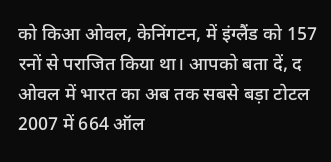को किआ ओवल, केनिंगटन, में इंग्लैंड को 157 रनों से पराजित किया था। आपको बता दें, द ओवल में भारत का अब तक सबसे बड़ा टोटल 2007 में 664 ऑल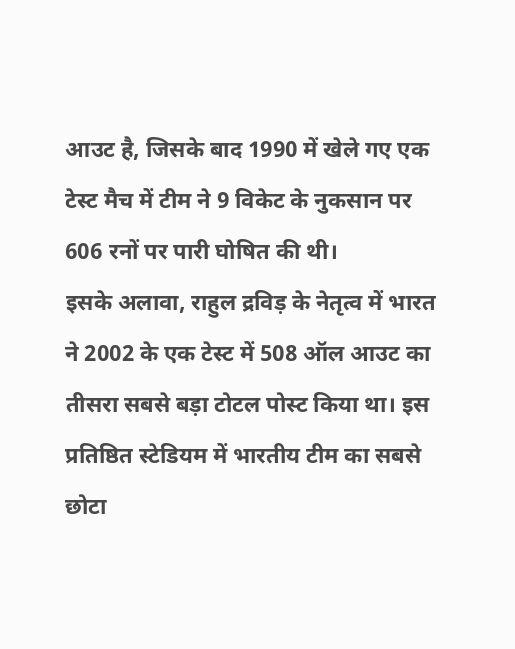आउट है, जिसके बाद 1990 में खेले गए एक टेस्ट मैच में टीम ने 9 विकेट के नुकसान पर 606 रनों पर पारी घोषित की थी।
इसके अलावा, राहुल द्रविड़ के नेतृत्व में भारत ने 2002 के एक टेस्ट में 508 ऑल आउट का तीसरा सबसे बड़ा टोटल पोस्ट किया था। इस प्रतिष्ठित स्टेडियम में भारतीय टीम का सबसे छोटा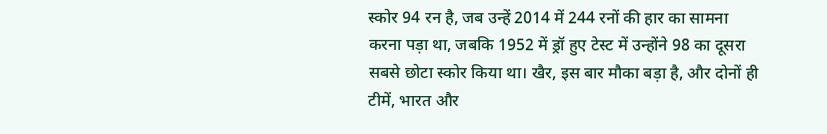स्कोर 94 रन है, जब उन्हें 2014 में 244 रनों की हार का सामना करना पड़ा था, जबकि 1952 में ड्रॉ हुए टेस्ट में उन्होंने 98 का दूसरा सबसे छोटा स्कोर किया था। खैर, इस बार मौका बड़ा है, और दोनों ही टीमें, भारत और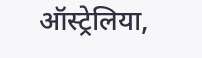ऑस्ट्रेलिया,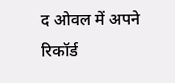द ओवल में अपने रिकॉर्ड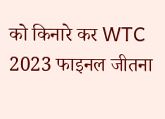को किनारे कर WTC 2023 फाइनल जीतना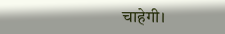चाहेगी।